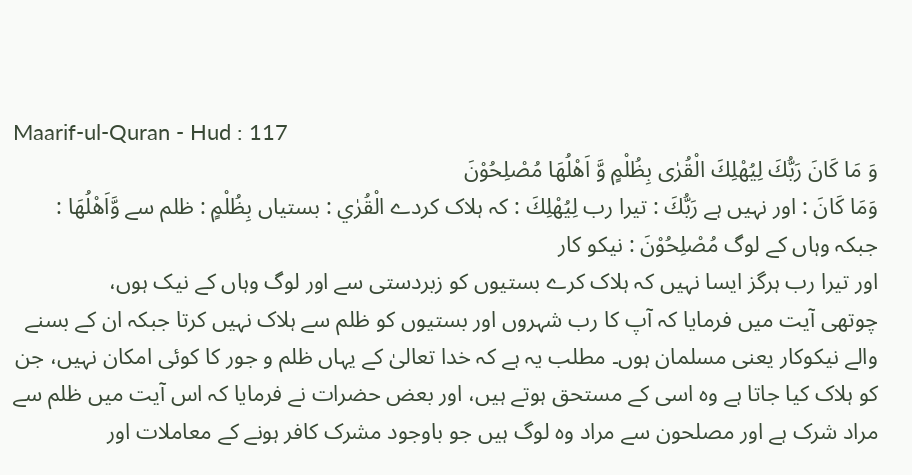Maarif-ul-Quran - Hud : 117
وَ مَا كَانَ رَبُّكَ لِیُهْلِكَ الْقُرٰى بِظُلْمٍ وَّ اَهْلُهَا مُصْلِحُوْنَ
وَمَا كَانَ : اور نہیں ہے رَبُّكَ : تیرا رب لِيُهْلِكَ : کہ ہلاک کردے الْقُرٰي : بستیاں بِظُلْمٍ : ظلم سے وَّاَهْلُهَا : جبکہ وہاں کے لوگ مُصْلِحُوْنَ : نیکو کار
اور تیرا رب ہرگز ایسا نہیں کہ ہلاک کرے بستیوں کو زبردستی سے اور لوگ وہاں کے نیک ہوں،
چوتھی آیت میں فرمایا کہ آپ کا رب شہروں اور بستیوں کو ظلم سے ہلاک نہیں کرتا جبکہ ان کے بسنے والے نیکوکار یعنی مسلمان ہوں۔ مطلب یہ ہے کہ خدا تعالیٰ کے یہاں ظلم و جور کا کوئی امکان نہیں، جن کو ہلاک کیا جاتا ہے وہ اسی کے مستحق ہوتے ہیں، اور بعض حضرات نے فرمایا کہ اس آیت میں ظلم سے مراد شرک ہے اور مصلحون سے مراد وہ لوگ ہیں جو باوجود مشرک کافر ہونے کے معاملات اور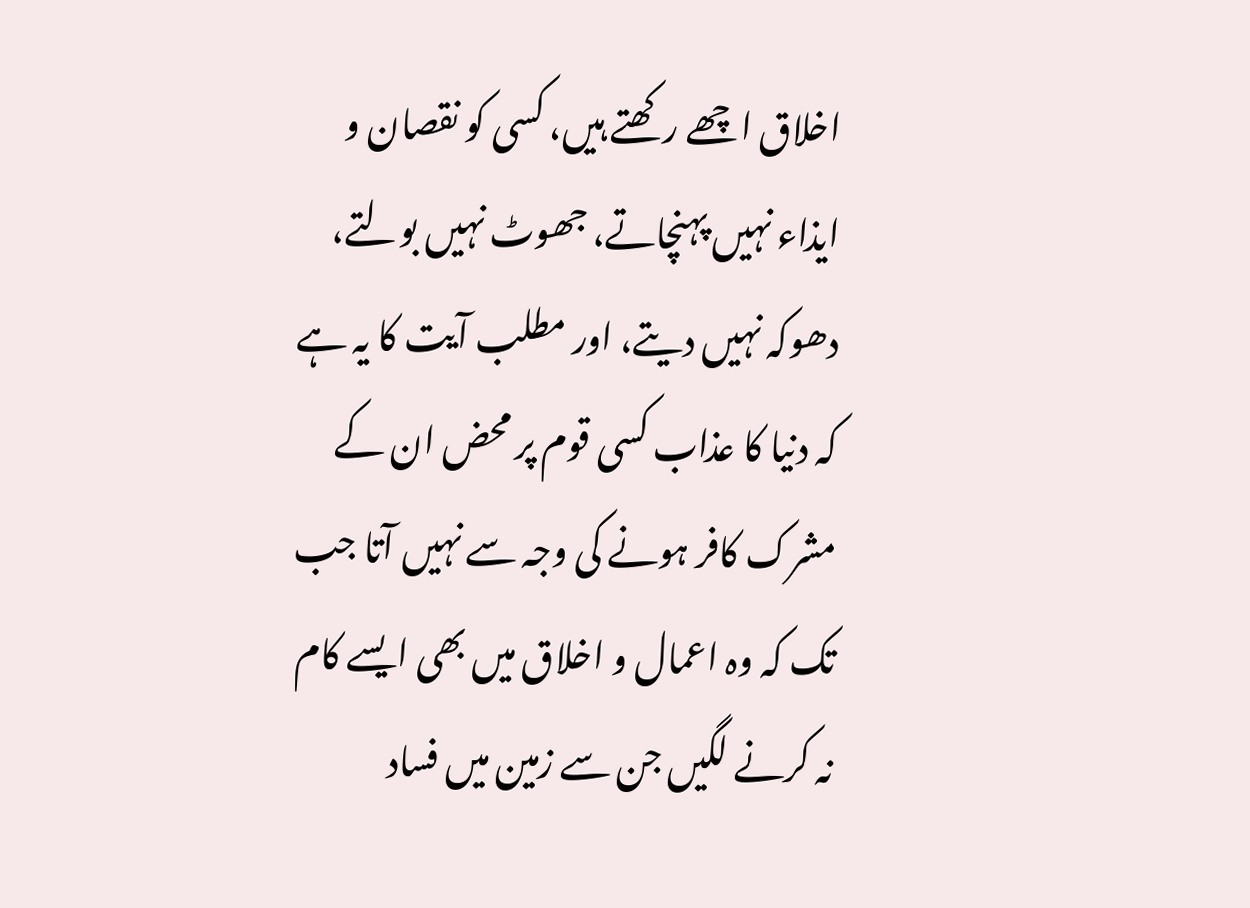اخلاق اچھے رکھتے ہیں، کسی کو نقصان و ایذاء نہیں پہنچاتے، جھوٹ نہیں بولتے، دھوکہ نہیں دیتے، اور مطلب آیت کا یہ ہے کہ دنیا کا عذاب کسی قوم پر محض ان کے مشرک کافر ہونے کی وجہ سے نہیں آتا جب تک کہ وہ اعمال و اخلاق میں بھی ایسے کام نہ کرنے لگیں جن سے زمین میں فساد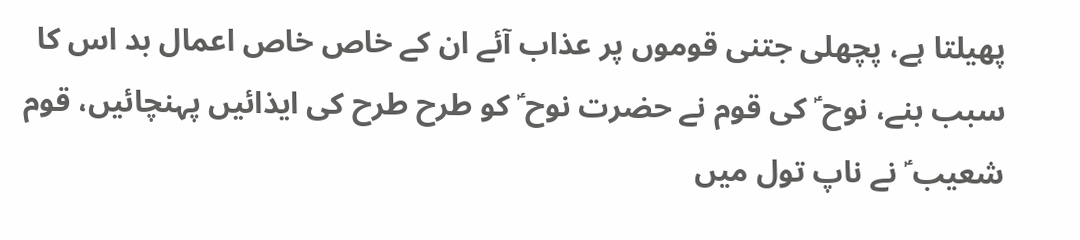پھیلتا ہے، پچھلی جتنی قوموں پر عذاب آئے ان کے خاص خاص اعمال بد اس کا سبب بنے، نوح ؑ کی قوم نے حضرت نوح ؑ کو طرح طرح کی ایذائیں پہنچائیں، قوم شعیب ؑ نے ناپ تول میں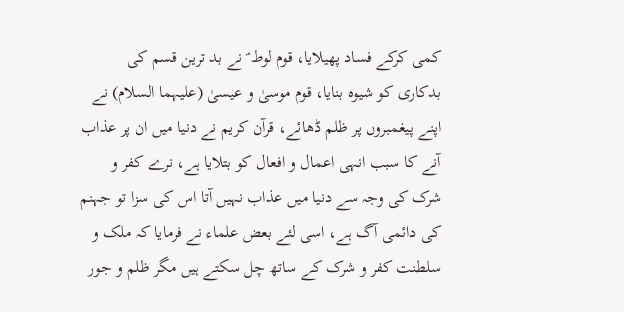کمی کرکے فساد پھیلایا، قوم لوط ؑ نے بد ترین قسم کی بدکاری کو شیوہ بنایا، قوم موسیٰ و عیسیٰ (علیہما السلام) نے اپنے پیغمبروں پر ظلم ڈھائے، قرآن کریم نے دنیا میں ان پر عذاب آنے کا سبب انہی اعمال و افعال کو بتلایا ہے، نرے کفر و شرک کی وجہ سے دنیا میں عذاب نہیں آتا اس کی سزا تو جہنم کی دائمی آگ ہے، اسی لئے بعض علماء نے فرمایا کہ ملک و سلطنت کفر و شرک کے ساتھ چل سکتے ہیں مگر ظلم و جور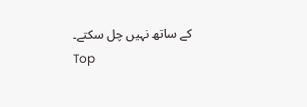کے ساتھ نہیں چل سکتے۔
Top